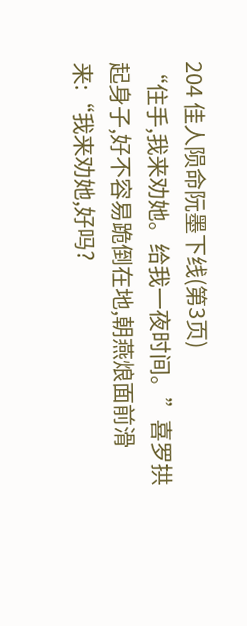204 佳人陨命阮墨下线(第3页)
“住手,我来劝她。给我一夜时间。”喜罗拱起身子,好不容易跪倒在地,朝燕烺面前滑来:“我来劝她,好吗?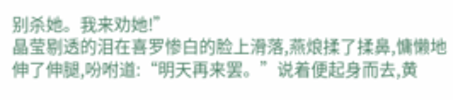别杀她。我来劝她!”
晶莹剔透的泪在喜罗惨白的脸上滑落,燕烺揉了揉鼻,慵懒地伸了伸腿,吩咐道:“明天再来罢。”说着便起身而去,黄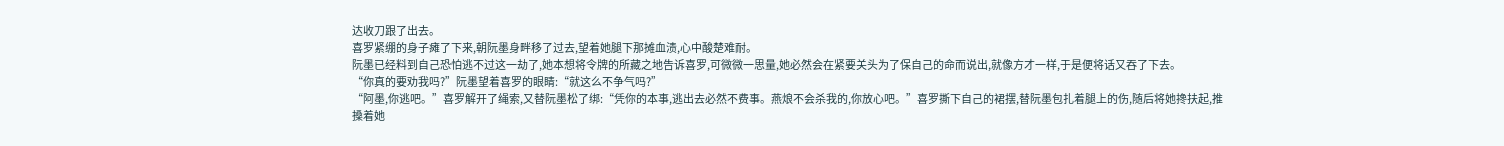达收刀跟了出去。
喜罗紧绷的身子瘫了下来,朝阮墨身畔移了过去,望着她腿下那摊血渍,心中酸楚难耐。
阮墨已经料到自己恐怕逃不过这一劫了,她本想将令牌的所藏之地告诉喜罗,可微微一思量,她必然会在紧要关头为了保自己的命而说出,就像方才一样,于是便将话又吞了下去。
“你真的要劝我吗?”阮墨望着喜罗的眼睛:“就这么不争气吗?”
“阿墨,你逃吧。”喜罗解开了绳索,又替阮墨松了绑:“凭你的本事,逃出去必然不费事。燕烺不会杀我的,你放心吧。”喜罗撕下自己的裙摆,替阮墨包扎着腿上的伤,随后将她搀扶起,推搡着她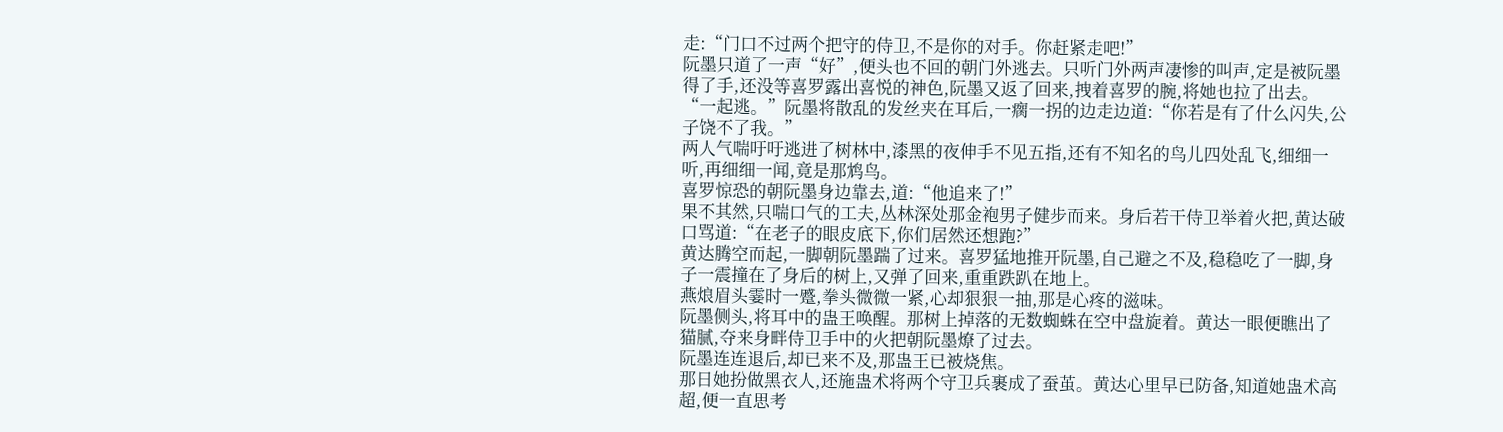走:“门口不过两个把守的侍卫,不是你的对手。你赶紧走吧!”
阮墨只道了一声“好”,便头也不回的朝门外逃去。只听门外两声凄惨的叫声,定是被阮墨得了手,还没等喜罗露出喜悦的神色,阮墨又返了回来,拽着喜罗的腕,将她也拉了出去。
“一起逃。”阮墨将散乱的发丝夹在耳后,一瘸一拐的边走边道:“你若是有了什么闪失,公子饶不了我。”
两人气喘吁吁逃进了树林中,漆黑的夜伸手不见五指,还有不知名的鸟儿四处乱飞,细细一听,再细细一闻,竟是那鸩鸟。
喜罗惊恐的朝阮墨身边靠去,道:“他追来了!”
果不其然,只喘口气的工夫,丛林深处那金袍男子健步而来。身后若干侍卫举着火把,黄达破口骂道:“在老子的眼皮底下,你们居然还想跑?”
黄达腾空而起,一脚朝阮墨踹了过来。喜罗猛地推开阮墨,自己避之不及,稳稳吃了一脚,身子一震撞在了身后的树上,又弹了回来,重重跌趴在地上。
燕烺眉头霎时一蹙,拳头微微一紧,心却狠狠一抽,那是心疼的滋味。
阮墨侧头,将耳中的蛊王唤醒。那树上掉落的无数蜘蛛在空中盘旋着。黄达一眼便瞧出了猫腻,夺来身畔侍卫手中的火把朝阮墨燎了过去。
阮墨连连退后,却已来不及,那蛊王已被烧焦。
那日她扮做黑衣人,还施蛊术将两个守卫兵裹成了蚕茧。黄达心里早已防备,知道她蛊术高超,便一直思考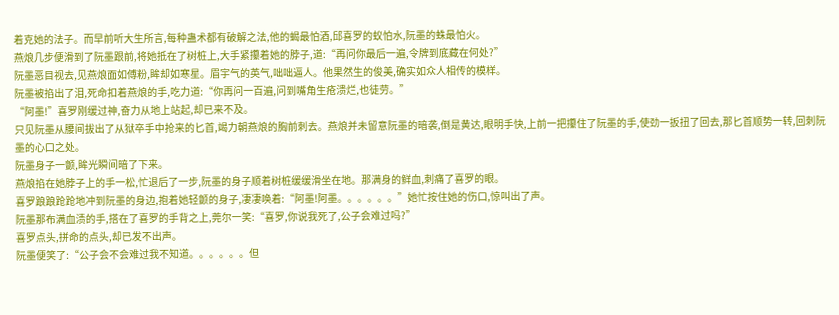着克她的法子。而早前听大生所言,每种蛊术都有破解之法,他的蝎最怕酒,邱喜罗的蚁怕水,阮墨的蛛最怕火。
燕烺几步便滑到了阮墨跟前,将她抵在了树桩上,大手紧攥着她的脖子,道:“再问你最后一遍,令牌到底藏在何处?”
阮墨恶目视去,见燕烺面如傅粉,眸却如寒星。眉宇气的英气,咄咄逼人。他果然生的俊美,确实如众人相传的模样。
阮墨被掐出了泪,死命扣着燕烺的手,吃力道:“你再问一百遍,问到嘴角生疮溃烂,也徒劳。”
“阿墨!”喜罗刚缓过神,奋力从地上站起,却已来不及。
只见阮墨从腰间拔出了从狱卒手中抢来的匕首,竭力朝燕烺的胸前刺去。燕烺并未留意阮墨的暗袭,倒是黄达,眼明手快,上前一把攥住了阮墨的手,使劲一扳扭了回去,那匕首顺势一转,回刺阮墨的心口之处。
阮墨身子一颤,眸光瞬间暗了下来。
燕烺掐在她脖子上的手一松,忙退后了一步,阮墨的身子顺着树桩缓缓滑坐在地。那满身的鲜血,刺痛了喜罗的眼。
喜罗踉踉跄跄地冲到阮墨的身边,抱着她轻颤的身子,凄凄唤着:“阿墨!阿墨。。。。。。”她忙按住她的伤口,惊叫出了声。
阮墨那布满血渍的手,搭在了喜罗的手背之上,莞尔一笑:“喜罗,你说我死了,公子会难过吗?”
喜罗点头,拼命的点头,却已发不出声。
阮墨便笑了:“公子会不会难过我不知道。。。。。。但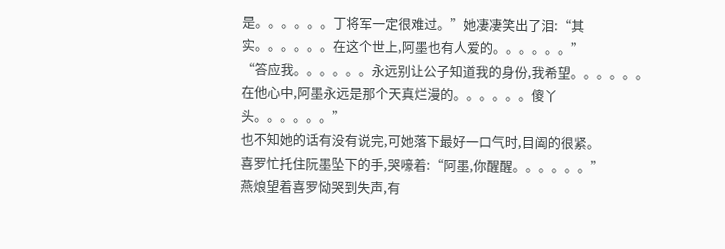是。。。。。。丁将军一定很难过。”她凄凄笑出了泪:“其实。。。。。。在这个世上,阿墨也有人爱的。。。。。。”
“答应我。。。。。。永远别让公子知道我的身份,我希望。。。。。。在他心中,阿墨永远是那个天真烂漫的。。。。。。傻丫头。。。。。。”
也不知她的话有没有说完,可她落下最好一口气时,目阖的很紧。
喜罗忙托住阮墨坠下的手,哭嚎着:“阿墨,你醒醒。。。。。。”
燕烺望着喜罗恸哭到失声,有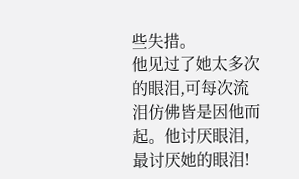些失措。
他见过了她太多次的眼泪,可每次流泪仿佛皆是因他而起。他讨厌眼泪,最讨厌她的眼泪!